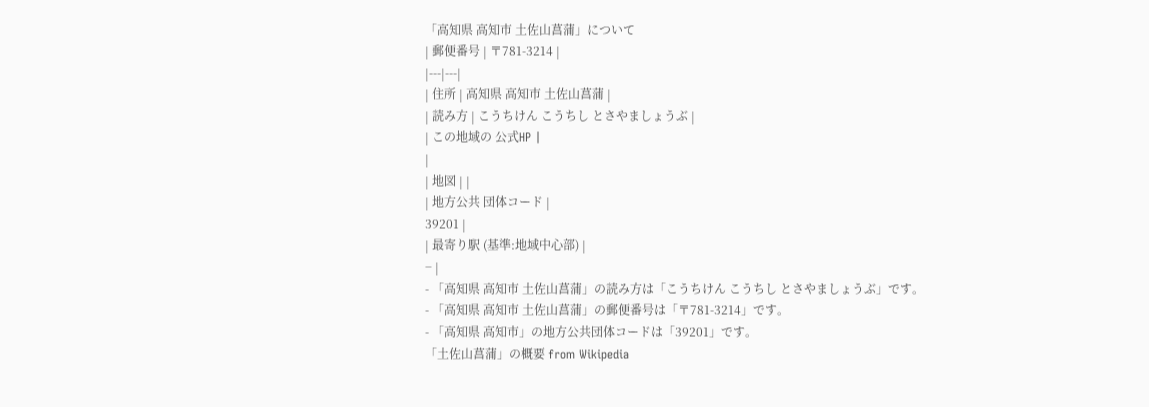「高知県 高知市 土佐山菖蒲」について
| 郵便番号 | 〒781-3214 |
|---|---|
| 住所 | 高知県 高知市 土佐山菖蒲 |
| 読み方 | こうちけん こうちし とさやましょうぶ |
| この地域の 公式HP |
|
| 地図 | |
| 地方公共 団体コード |
39201 |
| 最寄り駅 (基準:地域中心部) |
− |
- 「高知県 高知市 土佐山菖蒲」の読み方は「こうちけん こうちし とさやましょうぶ」です。
- 「高知県 高知市 土佐山菖蒲」の郵便番号は「〒781-3214」です。
- 「高知県 高知市」の地方公共団体コードは「39201」です。
「土佐山菖蒲」の概要 from Wikipedia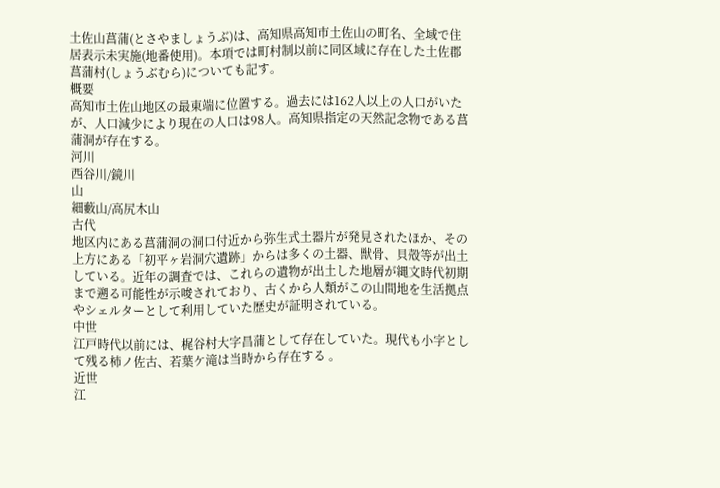土佐山菖蒲(とさやましょうぶ)は、高知県高知市土佐山の町名、全域で住居表示未実施(地番使用)。本項では町村制以前に同区域に存在した土佐郡菖蒲村(しょうぶむら)についても記す。
概要
高知市土佐山地区の最東端に位置する。過去には162人以上の人口がいたが、人口減少により現在の人口は98人。高知県指定の天然記念物である菖蒲洞が存在する。
河川
西谷川/鏡川
山
細藪山/高尻木山
古代
地区内にある菖蒲洞の洞口付近から弥生式土器片が発見されたほか、その上方にある「初平ヶ岩洞穴遺跡」からは多くの土器、獣骨、貝殻等が出土している。近年の調査では、これらの遺物が出土した地層が縄文時代初期まで遡る可能性が示唆されており、古くから人類がこの山間地を生活拠点やシェルターとして利用していた歴史が証明されている。
中世
江戸時代以前には、梶谷村大字昌蒲として存在していた。現代も小字として残る柿ノ佐古、若葉ケ滝は当時から存在する 。
近世
江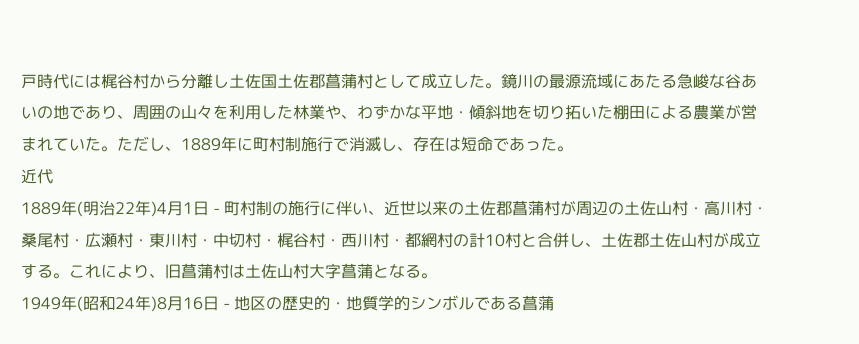戸時代には梶谷村から分離し土佐国土佐郡菖蒲村として成立した。鏡川の最源流域にあたる急峻な谷あいの地であり、周囲の山々を利用した林業や、わずかな平地・傾斜地を切り拓いた棚田による農業が営まれていた。ただし、1889年に町村制施行で消滅し、存在は短命であった。
近代
1889年(明治22年)4月1日 - 町村制の施行に伴い、近世以来の土佐郡菖蒲村が周辺の土佐山村・高川村・桑尾村・広瀬村・東川村・中切村・梶谷村・西川村・都網村の計10村と合併し、土佐郡土佐山村が成立する。これにより、旧菖蒲村は土佐山村大字菖蒲となる。
1949年(昭和24年)8月16日 - 地区の歴史的・地質学的シンボルである菖蒲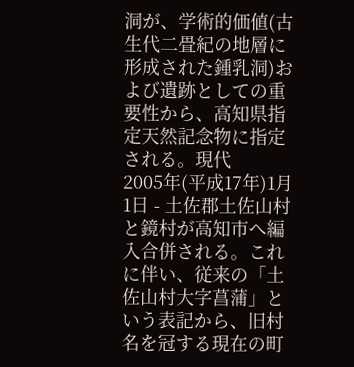洞が、学術的価値(古生代二畳紀の地層に形成された鍾乳洞)および遺跡としての重要性から、高知県指定天然記念物に指定される。現代
2005年(平成17年)1月1日 - 土佐郡土佐山村と鏡村が高知市へ編入合併される。これに伴い、従来の「土佐山村大字菖蒲」という表記から、旧村名を冠する現在の町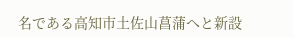名である高知市土佐山菖蒲へと新設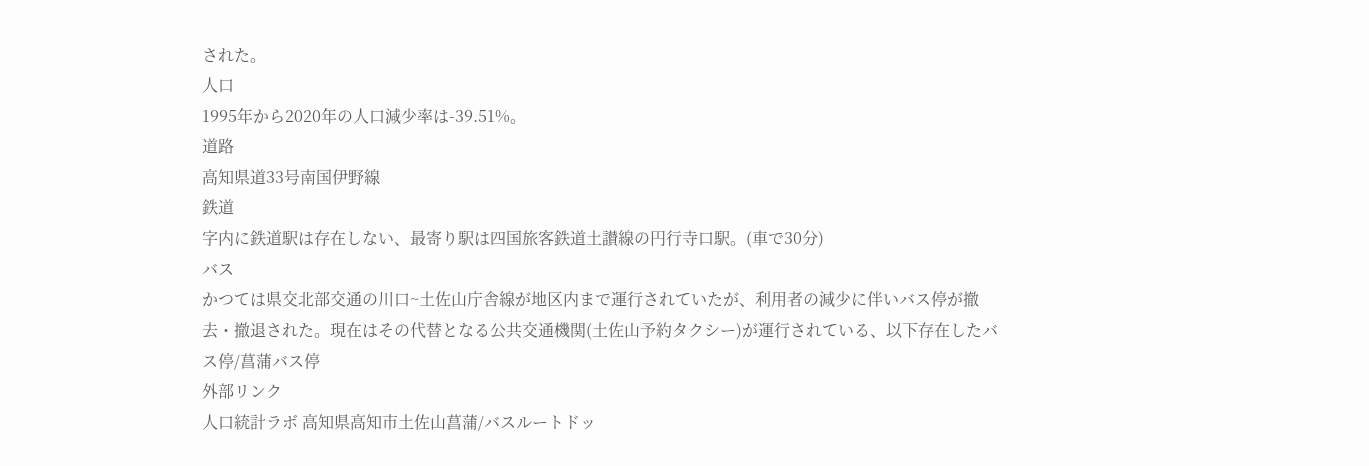された。
人口
1995年から2020年の人口減少率は-39.51%。
道路
高知県道33号南国伊野線
鉄道
字内に鉄道駅は存在しない、最寄り駅は四国旅客鉄道土讃線の円行寺口駅。(車で30分)
バス
かつては県交北部交通の川口~土佐山庁舎線が地区内まで運行されていたが、利用者の減少に伴いバス停が撤去・撤退された。現在はその代替となる公共交通機関(土佐山予約タクシー)が運行されている、以下存在したバス停/菖蒲バス停
外部リンク
人口統計ラボ 高知県高知市土佐山菖蒲/バスルートドッ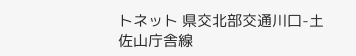トネット 県交北部交通川口-土佐山庁舎線